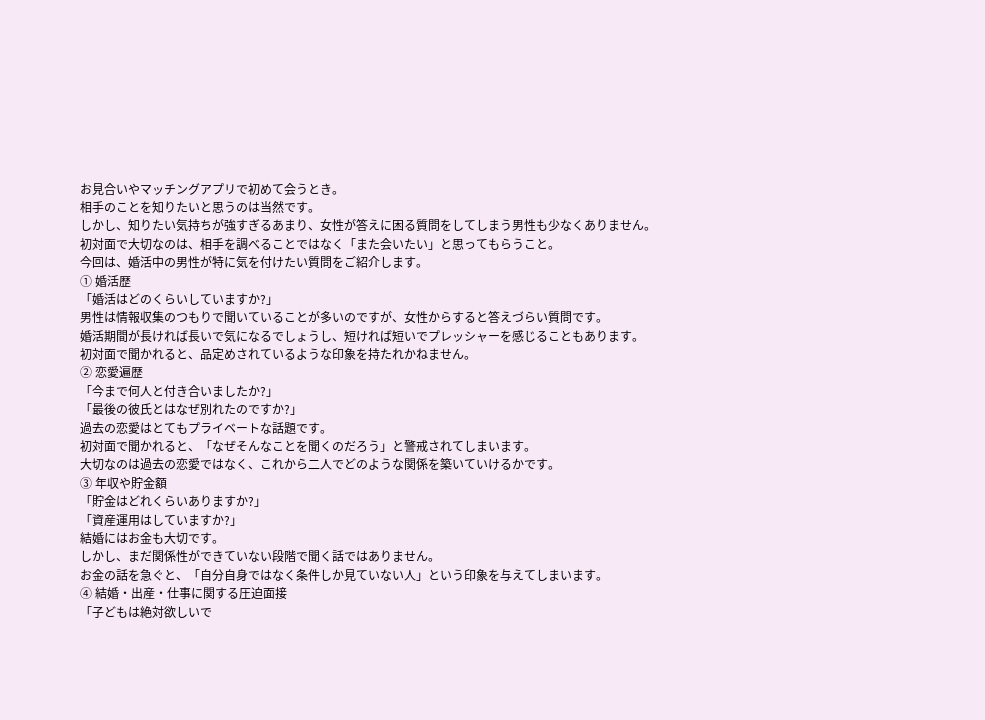お見合いやマッチングアプリで初めて会うとき。
相手のことを知りたいと思うのは当然です。
しかし、知りたい気持ちが強すぎるあまり、女性が答えに困る質問をしてしまう男性も少なくありません。
初対面で大切なのは、相手を調べることではなく「また会いたい」と思ってもらうこと。
今回は、婚活中の男性が特に気を付けたい質問をご紹介します。
① 婚活歴
「婚活はどのくらいしていますか?」
男性は情報収集のつもりで聞いていることが多いのですが、女性からすると答えづらい質問です。
婚活期間が長ければ長いで気になるでしょうし、短ければ短いでプレッシャーを感じることもあります。
初対面で聞かれると、品定めされているような印象を持たれかねません。
② 恋愛遍歴
「今まで何人と付き合いましたか?」
「最後の彼氏とはなぜ別れたのですか?」
過去の恋愛はとてもプライベートな話題です。
初対面で聞かれると、「なぜそんなことを聞くのだろう」と警戒されてしまいます。
大切なのは過去の恋愛ではなく、これから二人でどのような関係を築いていけるかです。
③ 年収や貯金額
「貯金はどれくらいありますか?」
「資産運用はしていますか?」
結婚にはお金も大切です。
しかし、まだ関係性ができていない段階で聞く話ではありません。
お金の話を急ぐと、「自分自身ではなく条件しか見ていない人」という印象を与えてしまいます。
④ 結婚・出産・仕事に関する圧迫面接
「子どもは絶対欲しいで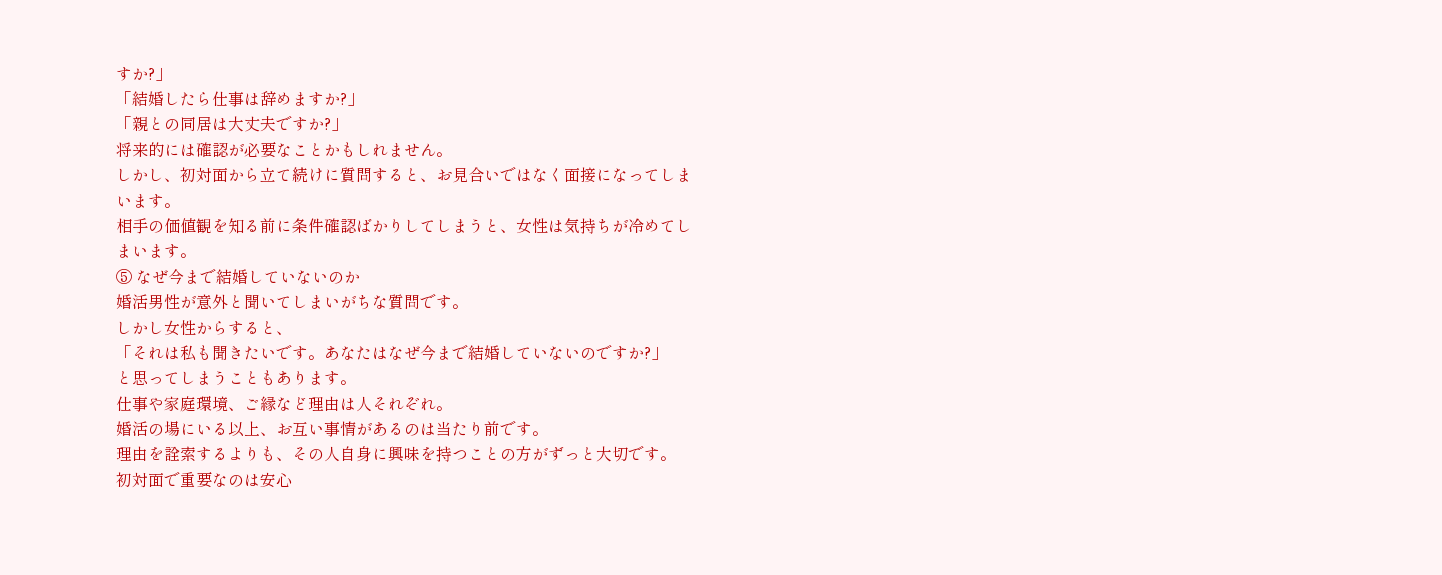すか?」
「結婚したら仕事は辞めますか?」
「親との同居は大丈夫ですか?」
将来的には確認が必要なことかもしれません。
しかし、初対面から立て続けに質問すると、お見合いではなく面接になってしまいます。
相手の価値観を知る前に条件確認ばかりしてしまうと、女性は気持ちが冷めてしまいます。
⑤ なぜ今まで結婚していないのか
婚活男性が意外と聞いてしまいがちな質問です。
しかし女性からすると、
「それは私も聞きたいです。あなたはなぜ今まで結婚していないのですか?」
と思ってしまうこともあります。
仕事や家庭環境、ご縁など理由は人それぞれ。
婚活の場にいる以上、お互い事情があるのは当たり前です。
理由を詮索するよりも、その人自身に興味を持つことの方がずっと大切です。
初対面で重要なのは安心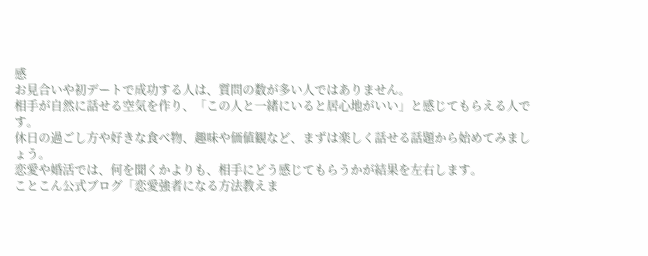感
お見合いや初デートで成功する人は、質問の数が多い人ではありません。
相手が自然に話せる空気を作り、「この人と一緒にいると居心地がいい」と感じてもらえる人です。
休日の過ごし方や好きな食べ物、趣味や価値観など、まずは楽しく話せる話題から始めてみましょう。
恋愛や婚活では、何を聞くかよりも、相手にどう感じてもらうかが結果を左右します。
ことこん公式ブログ「恋愛強者になる方法教えま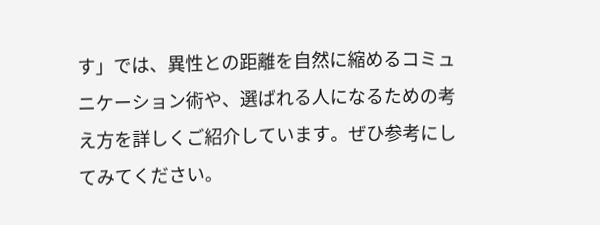す」では、異性との距離を自然に縮めるコミュニケーション術や、選ばれる人になるための考え方を詳しくご紹介しています。ぜひ参考にしてみてください。